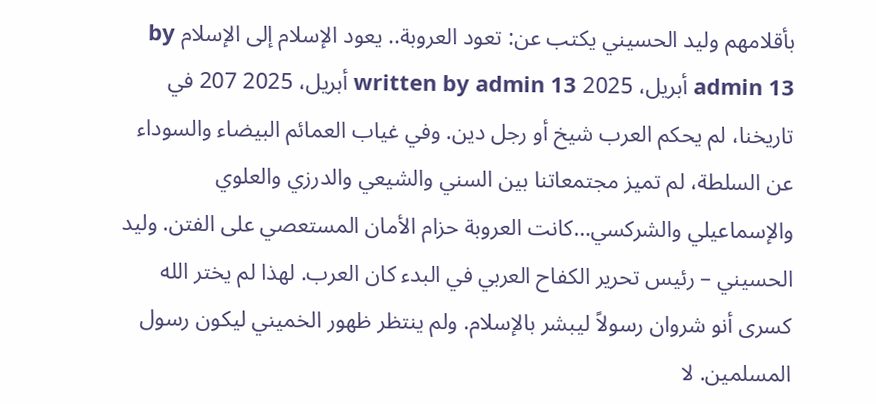بأقلامهم وليد الحسيني يكتب عن: تعود العروبة.. يعود الإسلام إلى الإسلام by admin 13 أبريل، 2025 written by admin 13 أبريل، 2025 207 في تاريخنا، لم يحكم العرب شيخ أو رجل دين. وفي غياب العمائم البيضاء والسوداء عن السلطة، لم تميز مجتمعاتنا بين السني والشيعي والدرزي والعلوي والإسماعيلي والشركسي…كانت العروبة حزام الأمان المستعصي على الفتن. وليد الحسيني – رئيس تحرير الكفاح العربي في البدء كان العرب. لهذا لم يختر الله كسرى أنو شروان رسولاً ليبشر بالإسلام. ولم ينتظر ظهور الخميني ليكون رسول المسلمين. لا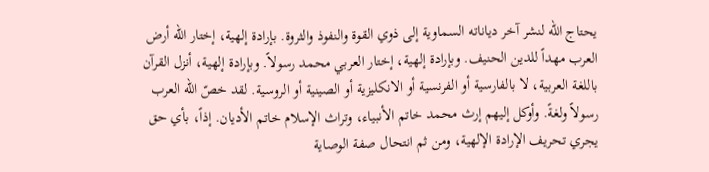يحتاج الله لنشر آخر دياناته السماوية إلى ذوي القوة والنفوذ والثروة. بإرادة إلهية، إختار الله أرض العرب مهداً للدين الحنيف. وبإرادة إلهية، إختار العربي محمد رسولاً. وبإرادة إلهية، أنزل القرآن باللغة العربية، لا بالفارسية أو الفرنسية أو الانكليزية أو الصينية أو الروسية. لقد خصّ الله العرب رسولاً ولغةً. وأوكل إليهم إرث محمد خاتم الأنبياء، وتراث الإسلام خاتم الأديان. إذاً، بأي حق يجري تحريف الإرادة الإلهية، ومن ثم انتحال صفة الوصاية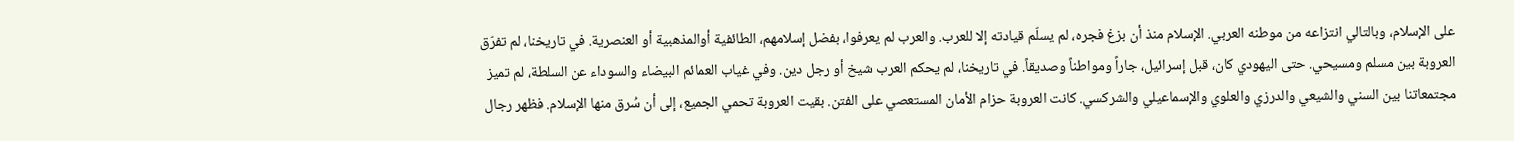على الإسلام، وبالتالي انتزاعه من موطنه العربي. الإسلام منذ أن بزغ فجره، لم يسلّم قيادته إلا للعرب. والعرب لم يعرفوا، بفضل إسلامهم، الطائفية أوالمذهبية أو العنصرية. في تاريخنا، لم تفرّق العروبة بين مسلم ومسيحي. حتى اليهودي كان، قبل إسرائيل، جاراً ومواطناً وصديقاً. في تاريخنا، لم يحكم العرب شيخ أو رجل دين. وفي غياب العمائم البيضاء والسوداء عن السلطة، لم تميز مجتمعاتنا بين السني والشيعي والدرزي والعلوي والإسماعيلي والشركسي. كانت العروبة حزام الأمان المستعصي على الفتن. بقيت العروبة تحمي الجميع، إلى أن سُرق منها الإسلام. فظهر رجال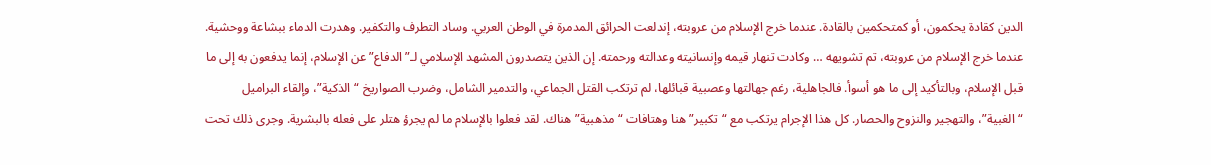الدين كقادة يحكمون، أو كمتحكمين بالقادة. عندما خرج الإسلام من عروبته، إندلعت الحرائق المدمرة في الوطن العربي. وساد التطرف والتكفير. وهدرت الدماء ببشاعة ووحشية. عندما خرج الإسلام من عروبته، تم تشويهه … وكادت تنهار قيمه وإنسانيته وعدالته ورحمته. إن الذين يتصدرون المشهد الإسلامي لـ”الدفاع” عن الإسلام، إنما يدفعون به إلى ما قبل الإسلام، وبالتأكيد إلى ما هو أسوأ. فالجاهلية، رغم جهالتها وعصبية قبائلها، لم ترتكب القتل الجماعي، والتدمير الشامل، وضرب الصواريخ “الذكية”، وإلقاء البراميل “الغبية”، والتهجير والنزوح والحصار. كل هذا الإجرام يرتكب مع “تكبير” هنا وهتافات “مذهبية” هناك. لقد فعلوا بالإسلام ما لم يجرؤ هتلر على فعله بالبشرية. وجرى ذلك تحت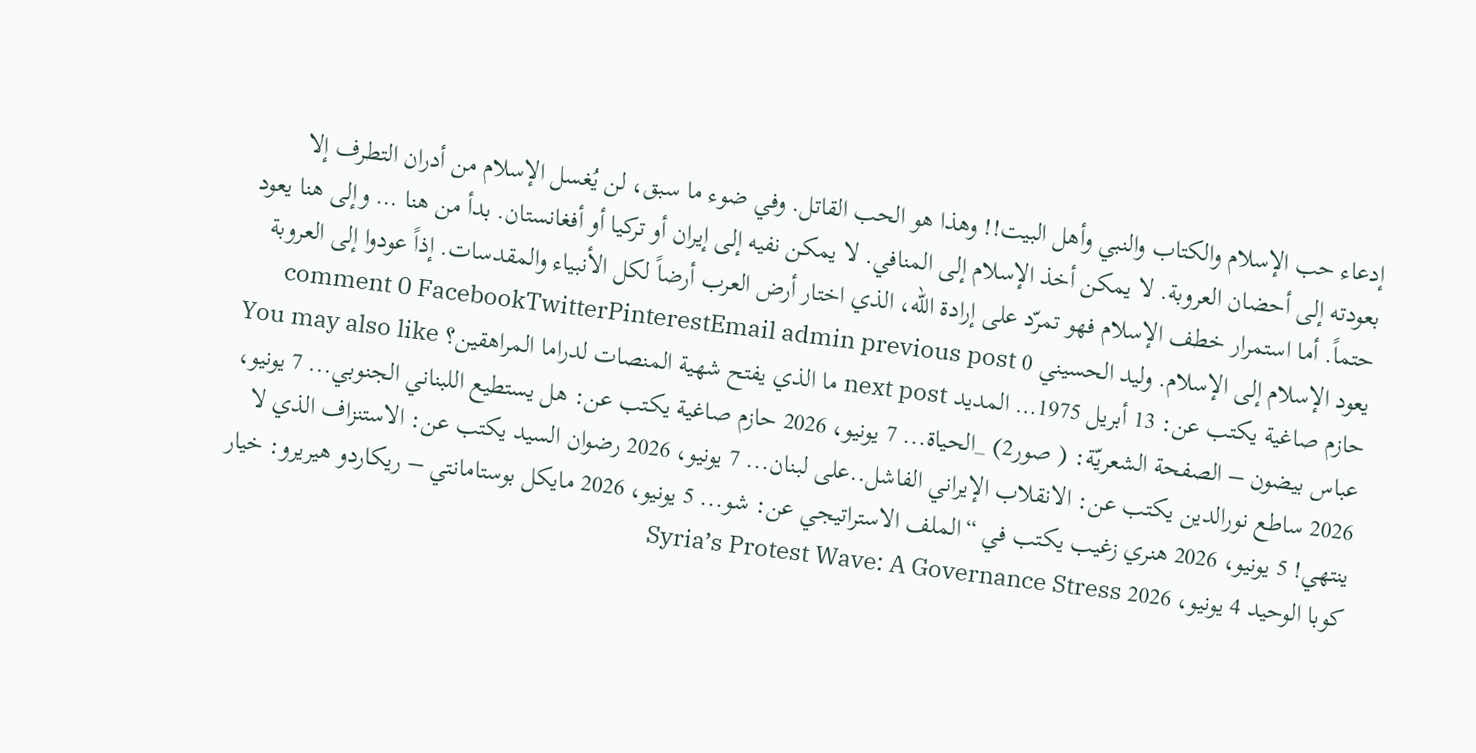إدعاء حب الإسلام والكتاب والنبي وأهل البيت!! وهذا هو الحب القاتل. وفي ضوء ما سبق، لن يُغسل الإسلام من أدران التطرف إلا بعودته إلى أحضان العروبة. لا يمكن أخذ الإسلام إلى المنافي. لا يمكن نفيه إلى إيران أو تركيا أو أفغانستان. بدأ من هنا … وإلى هنا يعود حتماً. أما استمرار خطف الإسلام فهو تمرّد على إرادة الله، الذي اختار أرض العرب أرضاً لكل الأنبياء والمقدسات. إذاً عودوا إلى العروبة يعود الإسلام إلى الإسلام. وليد الحسيني 0 comment 0 FacebookTwitterPinterestEmail admin previous post حازم صاغية يكتب عن: 13 أبريل 1975… المديد next post ما الذي يفتح شهية المنصات لدراما المراهقين؟ You may also like عباس بيضون – الصفحة الشعريّة: ( صور2) _الحياة... 7 يونيو، 2026 حازم صاغية يكتب عن: هل يستطيع اللبناني الجنوبي... 7 يونيو، 2026 ساطع نورالدين يكتب عن: الانقلاب الإيراني الفاشل..على لبنان... 7 يونيو، 2026 رضوان السيد يكتب عن: الاستنزاف الذي لا ينتهي! 5 يونيو، 2026 هنري زغيب يكتب في “الملف الاستراتيجي عن: شو... 5 يونيو، 2026 مايكل بوستامانتي – ريكاردو هيريرو: خيار كوبا الوحيد 4 يونيو، 2026 Syria’s Protest Wave: A Governance Stress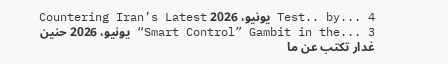Test.. by... 4 يونيو، 2026 Countering Iran’s Latest “Smart Control” Gambit in the... 3 يونيو، 2026 حنين غدار تكتب عن ما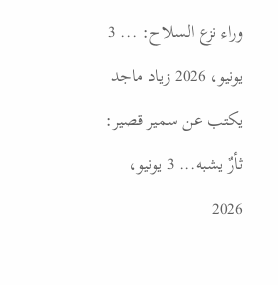وراء نزع السلاح: ... 3 يونيو، 2026 زياد ماجد يكتب عن سمير قصير: ثأرٌ يشبه... 3 يونيو، 2026